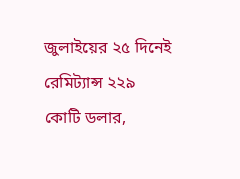জুলাইয়ের ২৫ দিনেই রেমিট্যান্স ২২৯ কোটি ডলার,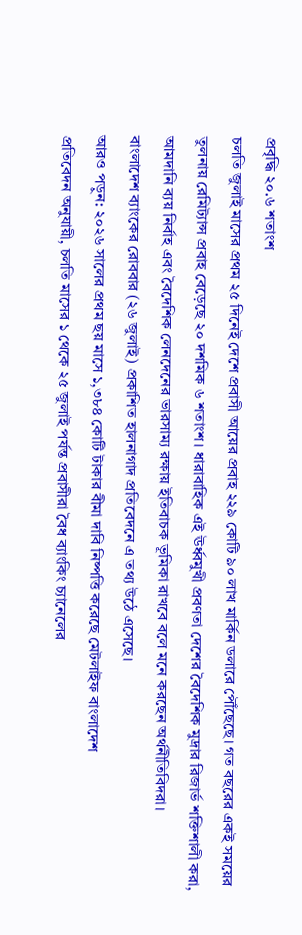প্রবৃদ্ধি ২০.৬ শতাংশ
চলতি জুলাই মাসের প্রথম ২৫ দিনেই দেশে প্রবাসী আয়ের প্রবাহ ২২৯ কোটি ৯০ লাখ মার্কিন ডলারে পৌঁছেছে। গত বছরের একই সময়ের তুলনায় রেমিট্যান্স প্রবাহ বেড়েছে ২০ দশমিক ৬ শতাংশ। ধারাবাহিক এই ঊর্ধ্বমুখী প্রবণতা দেশের বৈদেশিক মুদ্রার রিজার্ভ শক্তিশালী করা, আমদানি ব্যয় নির্বাহ এবং বৈদেশিক লেনদেনের ভারসাম্য রক্ষায় ইতিবাচক ভূমিকা রাখবে বলে মনে করছেন অর্থনীতিবিদরা।
বাংলাদেশ ব্যাংকের রোববার (২৬ জুলাই) প্রকাশিত হালনাগাদ প্রতিবেদনে এ তথ্য উঠে এসেছে।
আরও পড়ুন: ২০২৬ সালের প্রথম ছয় মাসে ১,৩৮৪ কোটি টাকার বীমা দাবি নিষ্পত্তি করেছে মেটলাইফ বাংলাদেশ
প্রতিবেদন অনুযায়ী, চলতি মাসের ১ থেকে ২৫ জুলাই পর্যন্ত প্রবাসীরা বৈধ ব্যাংকিং চ্যানেলের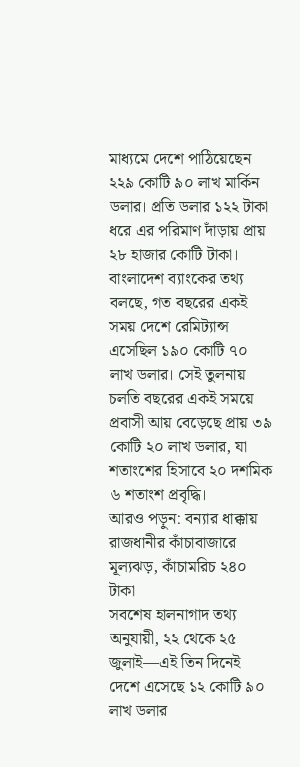মাধ্যমে দেশে পাঠিয়েছেন ২২৯ কোটি ৯০ লাখ মার্কিন ডলার। প্রতি ডলার ১২২ টাকা ধরে এর পরিমাণ দাঁড়ায় প্রায় ২৮ হাজার কোটি টাকা।
বাংলাদেশ ব্যাংকের তথ্য বলছে, গত বছরের একই সময় দেশে রেমিট্যান্স এসেছিল ১৯০ কোটি ৭০ লাখ ডলার। সেই তুলনায় চলতি বছরের একই সময়ে প্রবাসী আয় বেড়েছে প্রায় ৩৯ কোটি ২০ লাখ ডলার, যা শতাংশের হিসাবে ২০ দশমিক ৬ শতাংশ প্রবৃদ্ধি।
আরও পড়ুন: বন্যার ধাক্কায় রাজধানীর কাঁচাবাজারে মূল্যঝড়, কাঁচামরিচ ২৪০ টাকা
সবশেষ হালনাগাদ তথ্য অনুযায়ী, ২২ থেকে ২৫ জুলাই—এই তিন দিনেই দেশে এসেছে ১২ কোটি ৯০ লাখ ডলার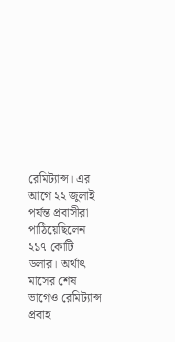রেমিট্যান্স। এর আগে ২২ জুলাই পর্যন্ত প্রবাসীরা পাঠিয়েছিলেন ২১৭ কোটি ডলার। অর্থাৎ মাসের শেষ ভাগেও রেমিট্যান্স প্রবাহ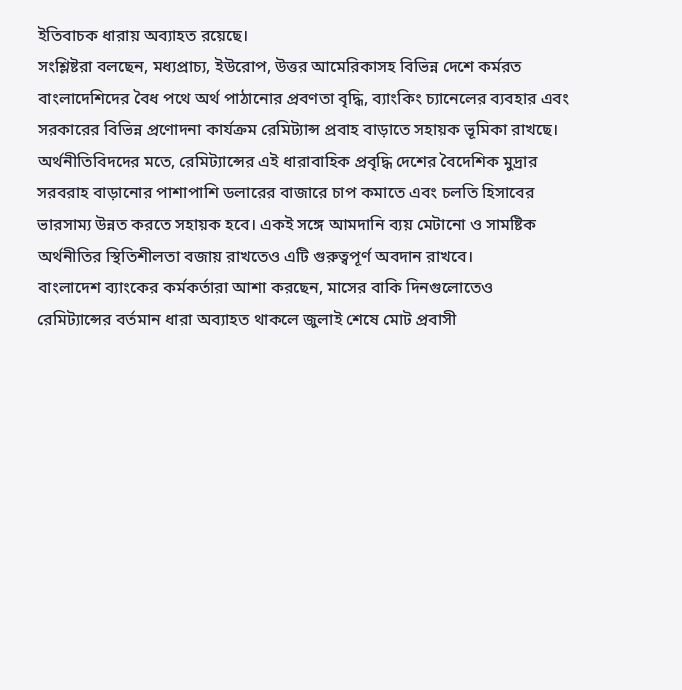ইতিবাচক ধারায় অব্যাহত রয়েছে।
সংশ্লিষ্টরা বলছেন, মধ্যপ্রাচ্য, ইউরোপ, উত্তর আমেরিকাসহ বিভিন্ন দেশে কর্মরত বাংলাদেশিদের বৈধ পথে অর্থ পাঠানোর প্রবণতা বৃদ্ধি, ব্যাংকিং চ্যানেলের ব্যবহার এবং সরকারের বিভিন্ন প্রণোদনা কার্যক্রম রেমিট্যান্স প্রবাহ বাড়াতে সহায়ক ভূমিকা রাখছে।
অর্থনীতিবিদদের মতে, রেমিট্যান্সের এই ধারাবাহিক প্রবৃদ্ধি দেশের বৈদেশিক মুদ্রার সরবরাহ বাড়ানোর পাশাপাশি ডলারের বাজারে চাপ কমাতে এবং চলতি হিসাবের ভারসাম্য উন্নত করতে সহায়ক হবে। একই সঙ্গে আমদানি ব্যয় মেটানো ও সামষ্টিক অর্থনীতির স্থিতিশীলতা বজায় রাখতেও এটি গুরুত্বপূর্ণ অবদান রাখবে।
বাংলাদেশ ব্যাংকের কর্মকর্তারা আশা করছেন, মাসের বাকি দিনগুলোতেও রেমিট্যান্সের বর্তমান ধারা অব্যাহত থাকলে জুলাই শেষে মোট প্রবাসী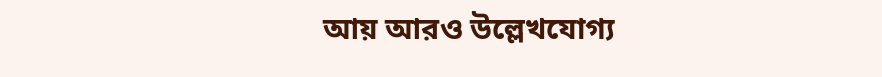আয় আরও উল্লেখযোগ্য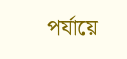পর্যায়ে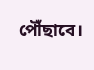পৌঁছাবে।